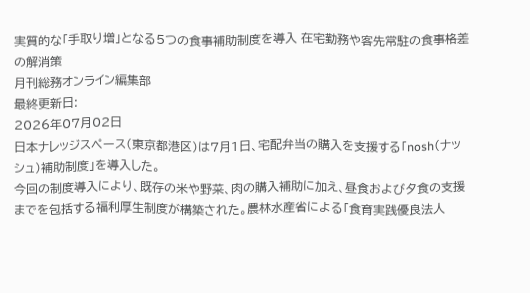実質的な「手取り増」となる5つの食事補助制度を導入 在宅勤務や客先常駐の食事格差の解消策
月刊総務オンライン編集部
最終更新日:
2026年07月02日
日本ナレッジスペース(東京都港区)は7月1日、宅配弁当の購入を支援する「nosh(ナッシュ)補助制度」を導入した。
今回の制度導入により、既存の米や野菜、肉の購入補助に加え、昼食および夕食の支援までを包括する福利厚生制度が構築された。農林水産省による「食育実践優良法人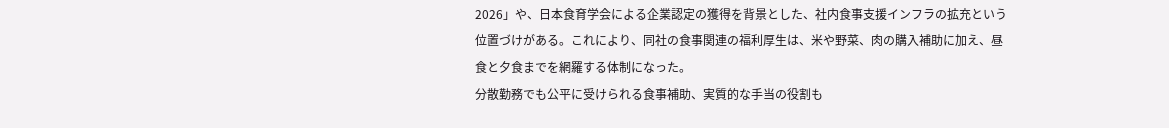2026」や、日本食育学会による企業認定の獲得を背景とした、社内食事支援インフラの拡充という位置づけがある。これにより、同社の食事関連の福利厚生は、米や野菜、肉の購入補助に加え、昼食と夕食までを網羅する体制になった。
分散勤務でも公平に受けられる食事補助、実質的な手当の役割も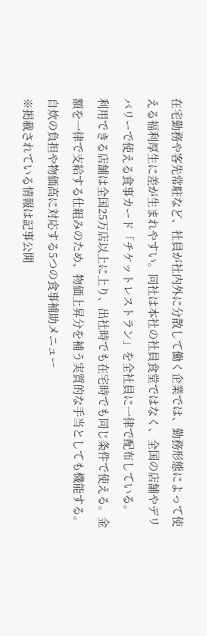在宅勤務や客先常駐など、社員が社内外に分散して働く企業では、勤務形態によって使える福利厚生に差が生まれやすい。同社は本社の社員食堂ではなく、全国の店舗やデリバリーで使える食事カード「チケットレストラン」を全社員に一律で配布している。
利用できる店舗は全国25万店以上に上り、出社時でも在宅時でも同じ条件で使える。金額を一律で支給する仕組みのため、物価上昇分を補う実質的な手当としても機能する。
自炊の負担や物価高に対応する5つの食事補助メニュー
※掲載されている情報は記事公開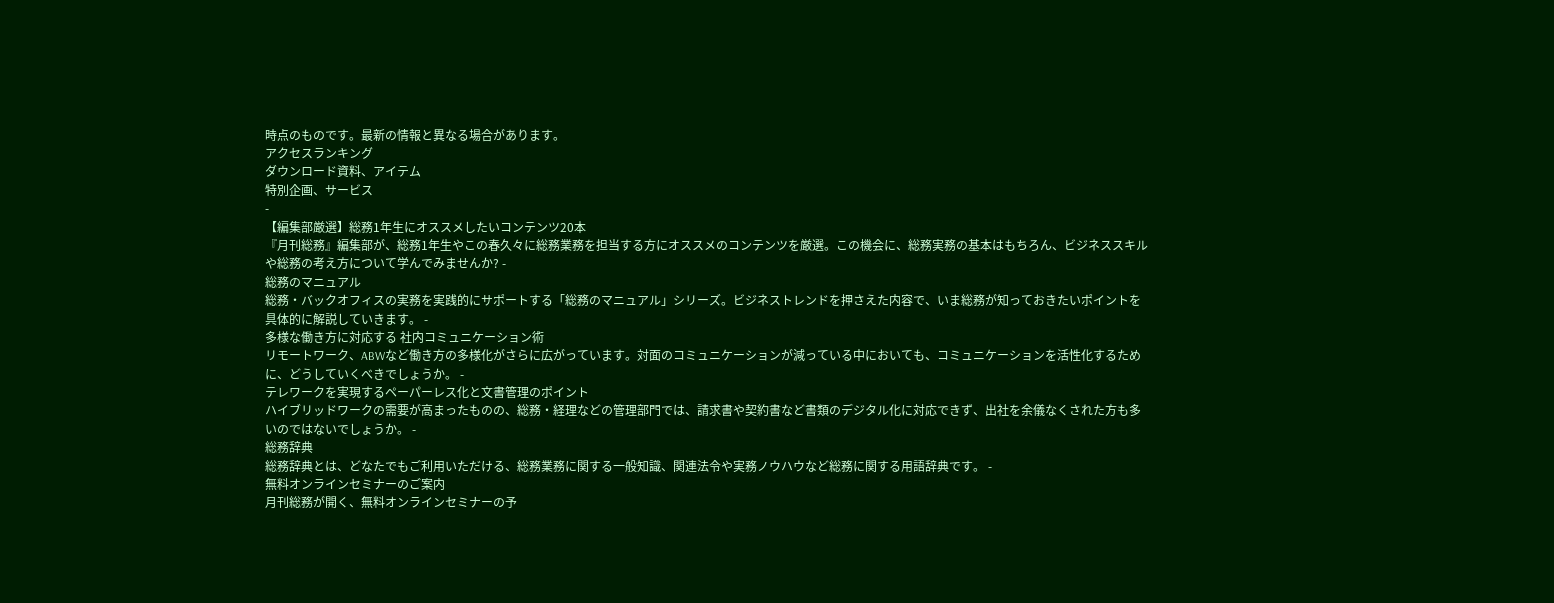時点のものです。最新の情報と異なる場合があります。
アクセスランキング
ダウンロード資料、アイテム
特別企画、サービス
-
【編集部厳選】総務1年生にオススメしたいコンテンツ20本
『月刊総務』編集部が、総務1年生やこの春久々に総務業務を担当する方にオススメのコンテンツを厳選。この機会に、総務実務の基本はもちろん、ビジネススキルや総務の考え方について学んでみませんか? -
総務のマニュアル
総務・バックオフィスの実務を実践的にサポートする「総務のマニュアル」シリーズ。ビジネストレンドを押さえた内容で、いま総務が知っておきたいポイントを具体的に解説していきます。 -
多様な働き方に対応する 社内コミュニケーション術
リモートワーク、ABWなど働き方の多様化がさらに広がっています。対面のコミュニケーションが減っている中においても、コミュニケーションを活性化するために、どうしていくべきでしょうか。 -
テレワークを実現するペーパーレス化と文書管理のポイント
ハイブリッドワークの需要が高まったものの、総務・経理などの管理部門では、請求書や契約書など書類のデジタル化に対応できず、出社を余儀なくされた方も多いのではないでしょうか。 -
総務辞典
総務辞典とは、どなたでもご利用いただける、総務業務に関する一般知識、関連法令や実務ノウハウなど総務に関する用語辞典です。 -
無料オンラインセミナーのご案内
月刊総務が開く、無料オンラインセミナーの予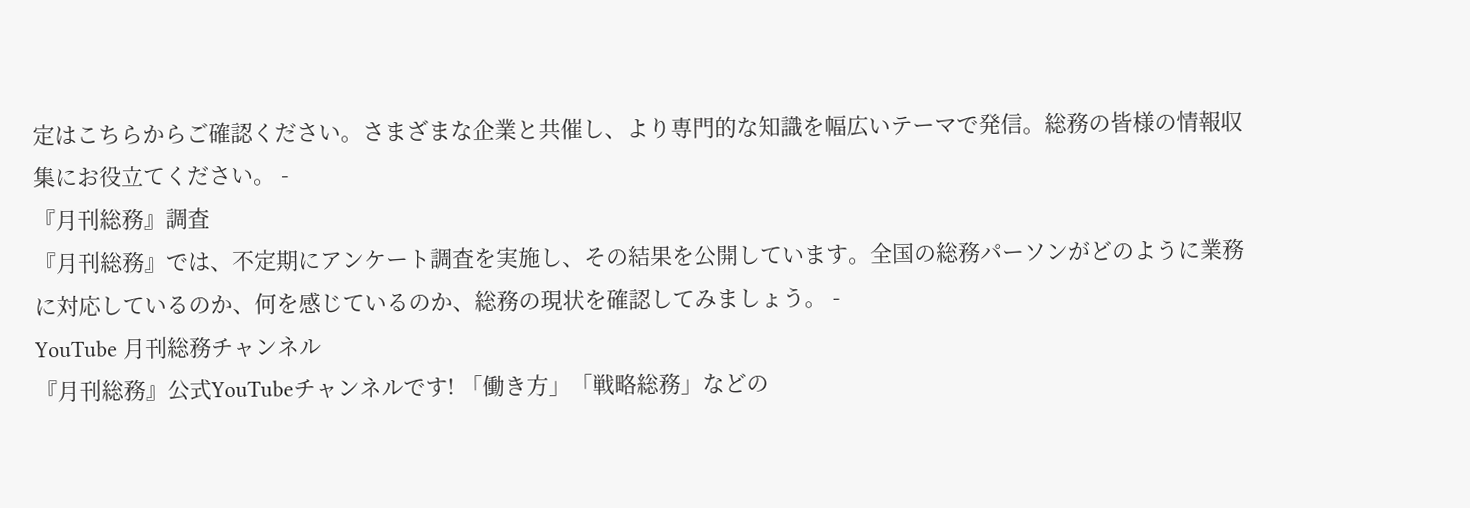定はこちらからご確認ください。さまざまな企業と共催し、より専門的な知識を幅広いテーマで発信。総務の皆様の情報収集にお役立てください。 -
『月刊総務』調査
『月刊総務』では、不定期にアンケート調査を実施し、その結果を公開しています。全国の総務パーソンがどのように業務に対応しているのか、何を感じているのか、総務の現状を確認してみましょう。 -
YouTube 月刊総務チャンネル
『月刊総務』公式YouTubeチャンネルです! 「働き方」「戦略総務」などの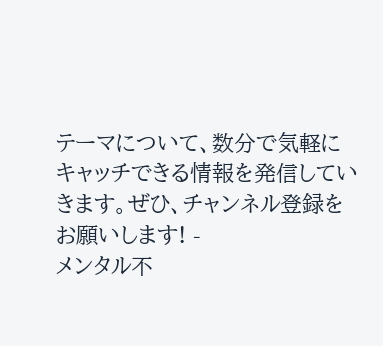テーマについて、数分で気軽にキャッチできる情報を発信していきます。ぜひ、チャンネル登録をお願いします! -
メンタル不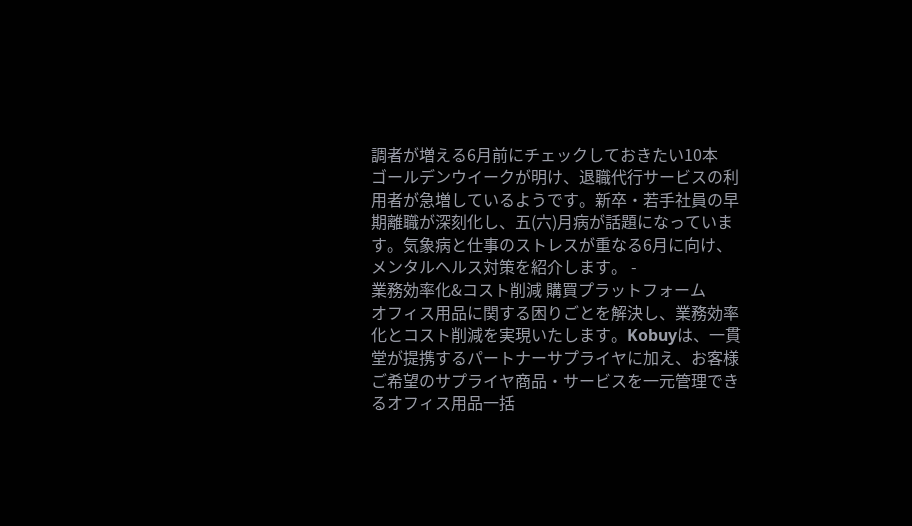調者が増える6月前にチェックしておきたい10本
ゴールデンウイークが明け、退職代行サービスの利用者が急増しているようです。新卒・若手社員の早期離職が深刻化し、五(六)月病が話題になっています。気象病と仕事のストレスが重なる6月に向け、メンタルヘルス対策を紹介します。 -
業務効率化&コスト削減 購買プラットフォーム
オフィス用品に関する困りごとを解決し、業務効率化とコスト削減を実現いたします。Kobuyは、一貫堂が提携するパートナーサプライヤに加え、お客様ご希望のサプライヤ商品・サービスを一元管理できるオフィス用品一括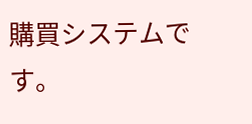購買システムです。